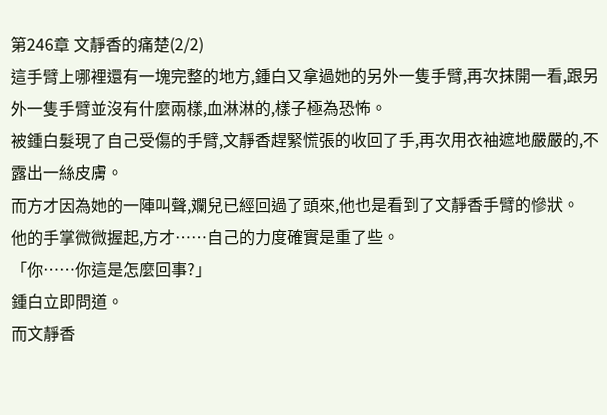第246章 文靜香的痛楚(2/2)
這手臂上哪裡還有一塊完整的地方,鍾白又拿過她的另外一隻手臂,再次抹開一看,跟另外一隻手臂並沒有什麼兩樣,血淋淋的,樣子極為恐怖。
被鍾白髮現了自己受傷的手臂,文靜香趕緊慌張的收回了手,再次用衣袖遮地嚴嚴的,不露出一絲皮膚。
而方才因為她的一陣叫聲,斕兒已經回過了頭來,他也是看到了文靜香手臂的慘狀。
他的手掌微微握起,方才……自己的力度確實是重了些。
「你……你這是怎麼回事?」
鍾白立即問道。
而文靜香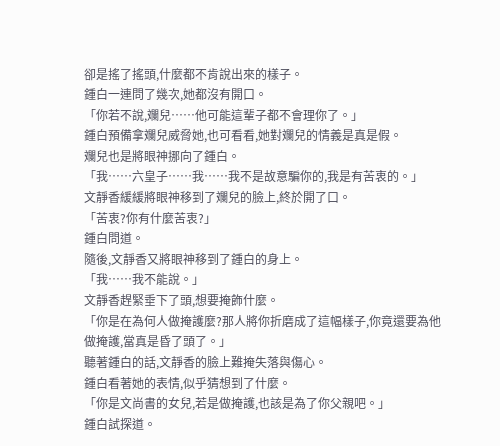卻是搖了搖頭,什麼都不肯說出來的樣子。
鍾白一連問了幾次,她都沒有開口。
「你若不說,斕兒……他可能這輩子都不會理你了。」
鍾白預備拿斕兒威脅她,也可看看,她對斕兒的情義是真是假。
斕兒也是將眼神挪向了鍾白。
「我……六皇子……我……我不是故意騙你的,我是有苦衷的。」
文靜香緩緩將眼神移到了斕兒的臉上,終於開了口。
「苦衷?你有什麼苦衷?」
鍾白問道。
隨後,文靜香又將眼神移到了鍾白的身上。
「我……我不能說。」
文靜香趕緊垂下了頭,想要掩飾什麼。
「你是在為何人做掩護麼?那人將你折磨成了這幅樣子,你竟還要為他做掩護,當真是昏了頭了。」
聽著鍾白的話,文靜香的臉上難掩失落與傷心。
鍾白看著她的表情,似乎猜想到了什麼。
「你是文尚書的女兒,若是做掩護,也該是為了你父親吧。」
鍾白試探道。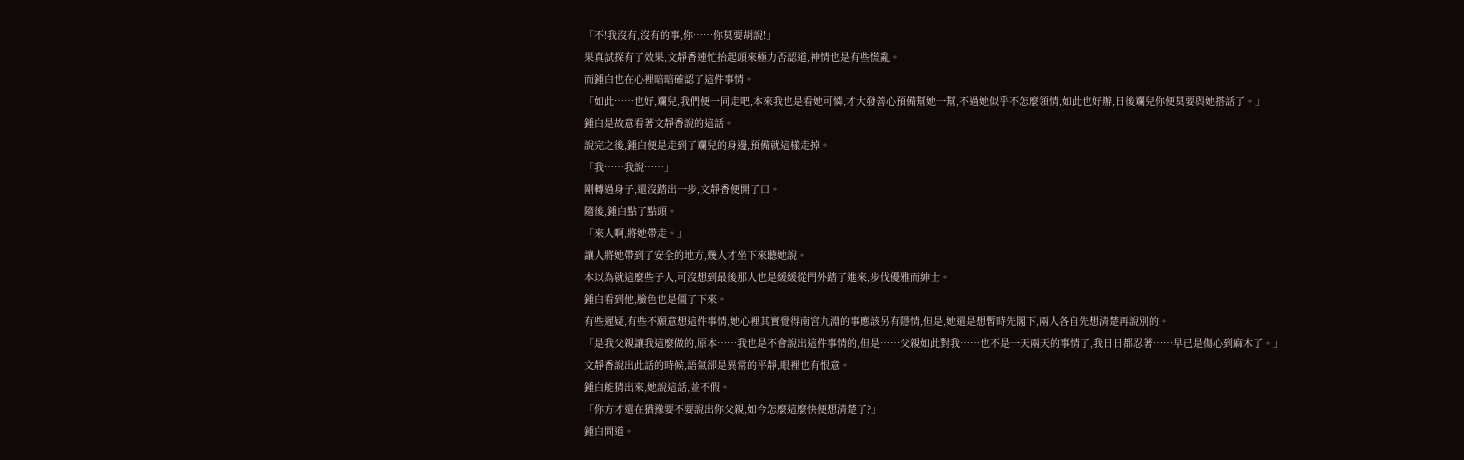「不!我沒有,沒有的事,你……你莫要胡說!」
果真試探有了效果,文靜香連忙抬起頭來極力否認道,神情也是有些慌亂。
而鍾白也在心裡暗暗確認了這件事情。
「如此……也好,斕兒,我們便一同走吧,本來我也是看她可憐,才大發善心預備幫她一幫,不過她似乎不怎麼領情,如此也好辦,日後斕兒你便莫要與她搭話了。」
鍾白是故意看著文靜香說的這話。
說完之後,鍾白便是走到了斕兒的身邊,預備就這樣走掉。
「我……我說……」
剛轉過身子,還沒踏出一步,文靜香便開了口。
隨後,鍾白點了點頭。
「來人啊,將她帶走。」
讓人將她帶到了安全的地方,幾人才坐下來聽她說。
本以為就這麼些子人,可沒想到最後那人也是緩緩從門外踏了進來,步伐優雅而紳士。
鍾白看到他,臉色也是僵了下來。
有些遲疑,有些不願意想這件事情,她心裡其實覺得南宮九淵的事應該另有隱情,但是,她還是想暫時先閣下,兩人各自先想清楚再說別的。
「是我父親讓我這麼做的,原本……我也是不會說出這件事情的,但是……父親如此對我……也不是一天兩天的事情了,我日日都忍著……早已是傷心到麻木了。」
文靜香說出此話的時候,語氣卻是異常的平靜,眼裡也有恨意。
鍾白能猜出來,她說這話,並不假。
「你方才還在猶豫要不要說出你父親,如今怎麼這麼快便想清楚了?」
鍾白問道。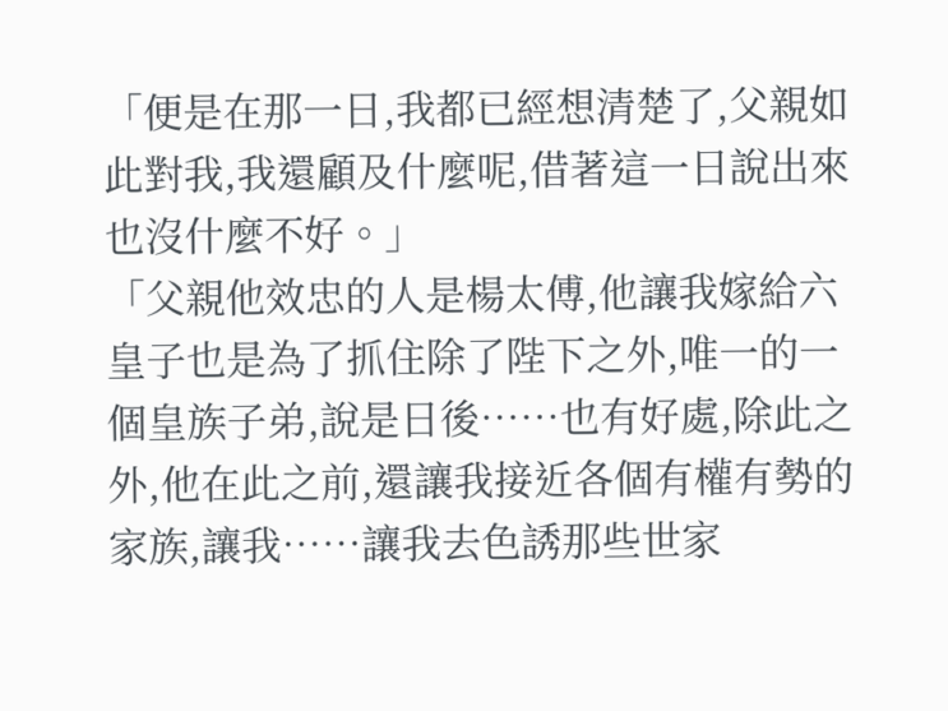「便是在那一日,我都已經想清楚了,父親如此對我,我還顧及什麼呢,借著這一日說出來也沒什麼不好。」
「父親他效忠的人是楊太傅,他讓我嫁給六皇子也是為了抓住除了陛下之外,唯一的一個皇族子弟,說是日後……也有好處,除此之外,他在此之前,還讓我接近各個有權有勢的家族,讓我……讓我去色誘那些世家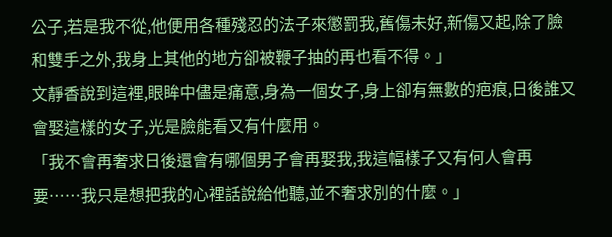公子,若是我不從,他便用各種殘忍的法子來懲罰我,舊傷未好,新傷又起,除了臉和雙手之外,我身上其他的地方卻被鞭子抽的再也看不得。」
文靜香說到這裡,眼眸中儘是痛意,身為一個女子,身上卻有無數的疤痕,日後誰又會娶這樣的女子,光是臉能看又有什麼用。
「我不會再奢求日後還會有哪個男子會再娶我,我這幅樣子又有何人會再要……我只是想把我的心裡話說給他聽,並不奢求別的什麼。」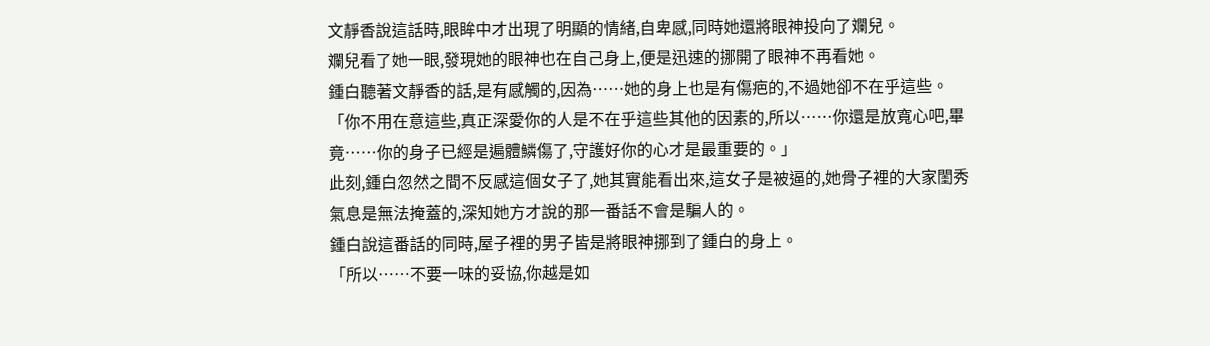文靜香說這話時,眼眸中才出現了明顯的情緒,自卑感,同時她還將眼神投向了斕兒。
斕兒看了她一眼,發現她的眼神也在自己身上,便是迅速的挪開了眼神不再看她。
鍾白聽著文靜香的話,是有感觸的,因為……她的身上也是有傷疤的,不過她卻不在乎這些。
「你不用在意這些,真正深愛你的人是不在乎這些其他的因素的,所以……你還是放寬心吧,畢竟……你的身子已經是遍體鱗傷了,守護好你的心才是最重要的。」
此刻,鍾白忽然之間不反感這個女子了,她其實能看出來,這女子是被逼的,她骨子裡的大家閨秀氣息是無法掩蓋的,深知她方才說的那一番話不會是騙人的。
鍾白說這番話的同時,屋子裡的男子皆是將眼神挪到了鍾白的身上。
「所以……不要一味的妥協,你越是如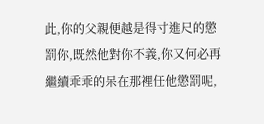此,你的父親便越是得寸進尺的懲罰你,既然他對你不義,你又何必再繼續乖乖的呆在那裡任他懲罰呢,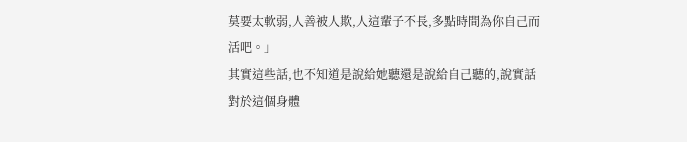莫要太軟弱,人善被人欺,人這輩子不長,多點時間為你自己而活吧。」
其實這些話,也不知道是說給她聽還是說給自己聽的,說實話對於這個身體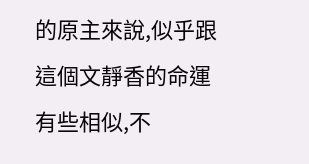的原主來說,似乎跟這個文靜香的命運有些相似,不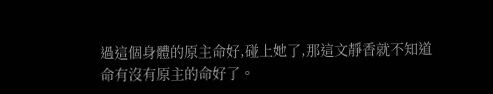過這個身體的原主命好,碰上她了,那這文靜香就不知道命有沒有原主的命好了。